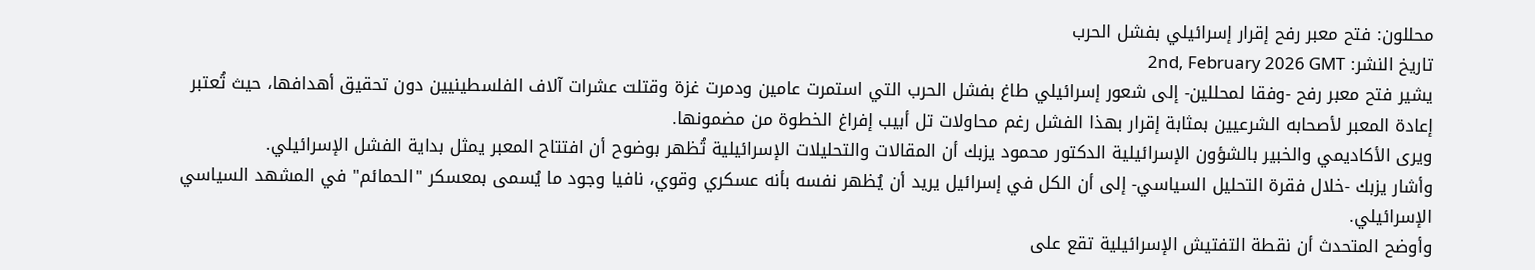محللون: فتح معبر رفح إقرار إسرائيلي بفشل الحرب
تاريخ النشر: 2nd, February 2026 GMT
يشير فتح معبر رفح -وفقا لمحللين- إلى شعور إسرائيلي طاغ بفشل الحرب التي استمرت عامين ودمرت غزة وقتلت عشرات آلاف الفلسطينيين دون تحقيق أهدافها، حيث تُعتبر إعادة المعبر لأصحابه الشرعيين بمثابة إقرار بهذا الفشل رغم محاولات تل أبيب إفراغ الخطوة من مضمونها.
ويرى الأكاديمي والخبير بالشؤون الإسرائيلية الدكتور محمود يزبك أن المقالات والتحليلات الإسرائيلية تُظهر بوضوح أن افتتاح المعبر يمثل بداية الفشل الإسرائيلي.
وأشار يزبك -خلال فقرة التحليل السياسي- إلى أن الكل في إسرائيل يريد أن يُظهر نفسه بأنه عسكري وقوي، نافيا وجود ما يُسمى بمعسكر "الحمائم" في المشهد السياسي الإسرائيلي.
وأوضح المتحدث أن نقطة التفتيش الإسرائيلية تقع على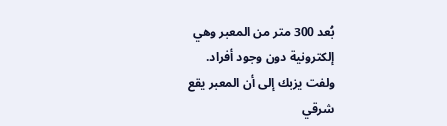بُعد 300 متر من المعبر وهي إلكترونية دون وجود أفراد.
ولفت يزبك إلى أن المعبر يقع شرقي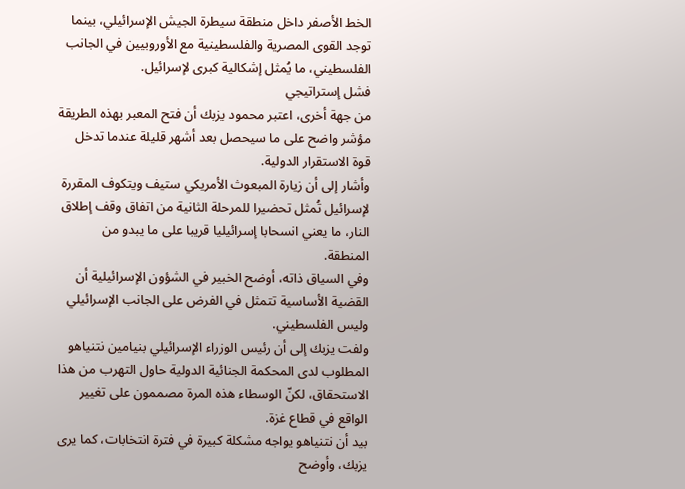الخط الأصفر داخل منطقة سيطرة الجيش الإسرائيلي، بينما توجد القوى المصرية والفلسطينية مع الأوروبيين في الجانب الفلسطيني، ما يُمثل إشكالية كبرى لإسرائيل.
فشل إستراتيجي
من جهة أخرى، اعتبر محمود يزبك أن فتح المعبر بهذه الطريقة مؤشر واضح على ما سيحصل بعد أشهر قليلة عندما تدخل قوة الاستقرار الدولية.
وأشار إلى أن زيارة المبعوث الأمريكي ستيف ويتكوف المقررة لإسرائيل تُمثل تحضيرا للمرحلة الثانية من اتفاق وقف إطلاق النار، ما يعني انسحابا إسرائيليا قريبا على ما يبدو من المنطقة.
وفي السياق ذاته، أوضح الخبير في الشؤون الإسرائيلية أن القضية الأساسية تتمثل في الفرض على الجانب الإسرائيلي وليس الفلسطيني.
ولفت يزبك إلى أن رئيس الوزراء الإسرائيلي بنيامين نتنياهو المطلوب لدى المحكمة الجنائية الدولية حاول التهرب من هذا الاستحقاق، لكنّ الوسطاء هذه المرة مصممون على تغيير الواقع في قطاع غزة.
بيد أن نتنياهو يواجه مشكلة كبيرة في فترة انتخابات، كما يرى يزبك، وأوضح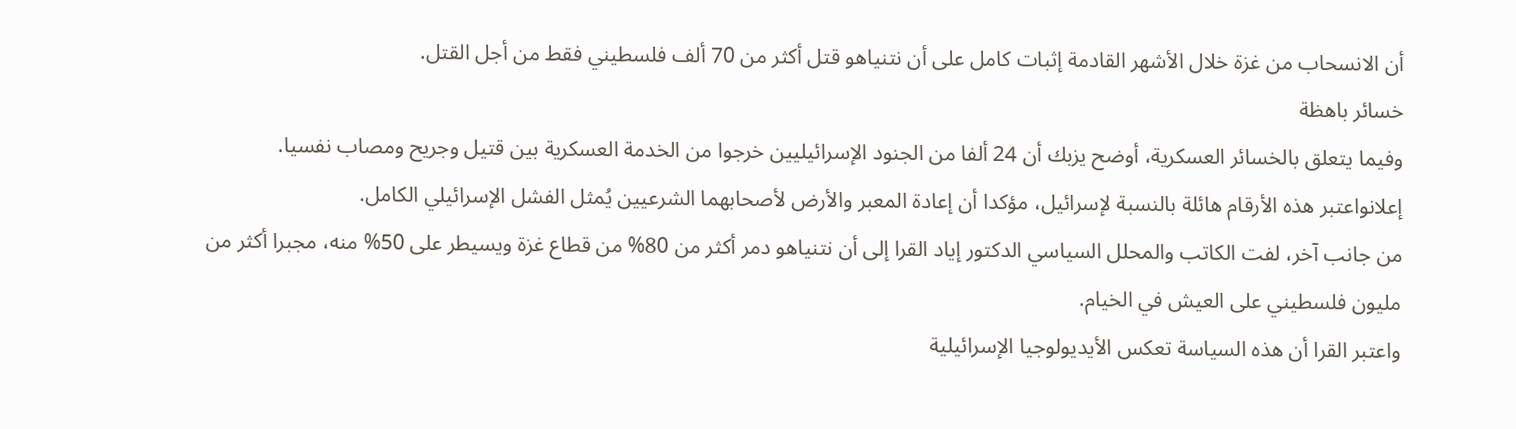أن الانسحاب من غزة خلال الأشهر القادمة إثبات كامل على أن نتنياهو قتل أكثر من 70 ألف فلسطيني فقط من أجل القتل.
خسائر باهظة
وفيما يتعلق بالخسائر العسكرية، أوضح يزبك أن 24 ألفا من الجنود الإسرائيليين خرجوا من الخدمة العسكرية بين قتيل وجريح ومصاب نفسيا.
إعلانواعتبر هذه الأرقام هائلة بالنسبة لإسرائيل، مؤكدا أن إعادة المعبر والأرض لأصحابهما الشرعيين يُمثل الفشل الإسرائيلي الكامل.
من جانب آخر، لفت الكاتب والمحلل السياسي الدكتور إياد القرا إلى أن نتنياهو دمر أكثر من 80% من قطاع غزة ويسيطر على 50% منه، مجبرا أكثر من مليون فلسطيني على العيش في الخيام.
واعتبر القرا أن هذه السياسة تعكس الأيديولوجيا الإسرائيلية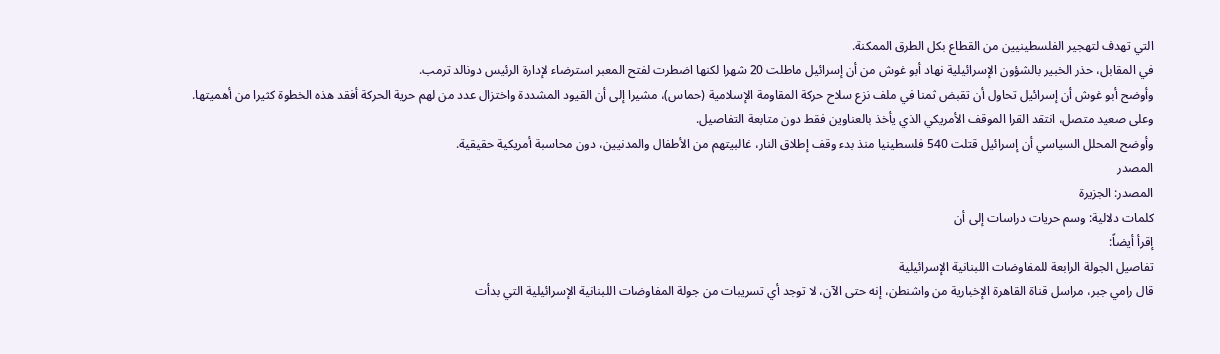التي تهدف لتهجير الفلسطينيين من القطاع بكل الطرق الممكنة.
في المقابل، حذر الخبير بالشؤون الإسرائيلية نهاد أبو غوش من أن إسرائيل ماطلت 20 شهرا لكنها اضطرت لفتح المعبر استرضاء لإدارة الرئيس دونالد ترمب.
وأوضح أبو غوش أن إسرائيل تحاول أن تقبض ثمنا في ملف نزع سلاح حركة المقاومة الإسلامية (حماس)، مشيرا إلى أن القيود المشددة واختزال عدد من لهم حرية الحركة أفقد هذه الخطوة كثيرا من أهميتها.
وعلى صعيد متصل، انتقد القرا الموقف الأمريكي الذي يأخذ بالعناوين فقط دون متابعة التفاصيل.
وأوضح المحلل السياسي أن إسرائيل قتلت 540 فلسطينيا منذ بدء وقف إطلاق النار، غالبيتهم من الأطفال والمدنيين، دون محاسبة أمريكية حقيقية.
المصدر
المصدر: الجزيرة
كلمات دلالية: وسم حريات دراسات إلى أن
إقرأ أيضاً:
تفاصيل الجولة الرابعة للمفاوضات اللبنانية الإسرائيلية
قال رامي جبر، مراسل قناة القاهرة الإخبارية من واشنطن، إنه حتى الآن، لا توجد أي تسريبات من جولة المفاوضات اللبنانية الإسرائيلية التي بدأت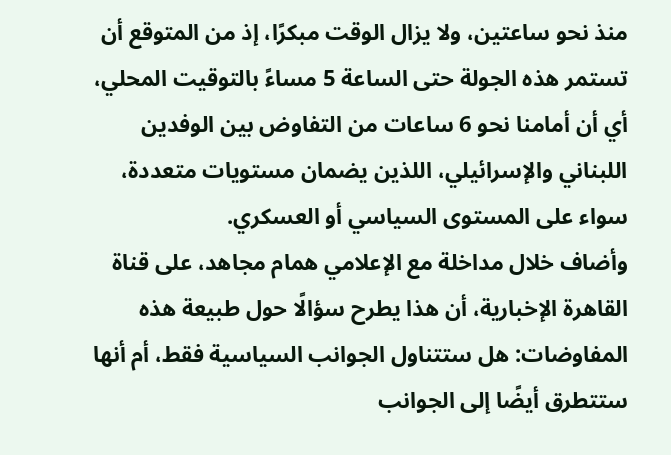منذ نحو ساعتين، ولا يزال الوقت مبكرًا، إذ من المتوقع أن تستمر هذه الجولة حتى الساعة 5 مساءً بالتوقيت المحلي، أي أن أمامنا نحو 6 ساعات من التفاوض بين الوفدين اللبناني والإسرائيلي، اللذين يضمان مستويات متعددة، سواء على المستوى السياسي أو العسكري.
وأضاف خلال مداخلة مع الإعلامي همام مجاهد، على قناة القاهرة الإخبارية، أن هذا يطرح سؤالًا حول طبيعة هذه المفاوضات: هل ستتناول الجوانب السياسية فقط، أم أنها ستتطرق أيضًا إلى الجوانب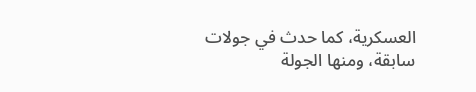العسكرية، كما حدث في جولات سابقة، ومنها الجولة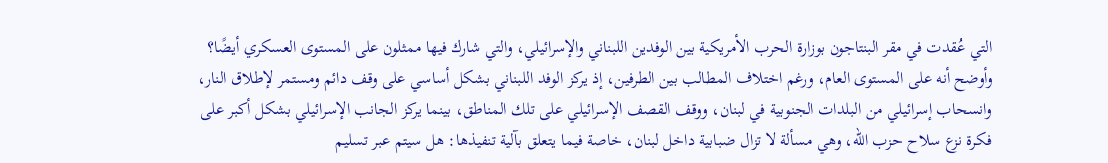التي عُقدت في مقر البنتاجون بوزارة الحرب الأمريكية بين الوفدين اللبناني والإسرائيلي، والتي شارك فيها ممثلون على المستوى العسكري أيضًا؟
وأوضح أنه على المستوى العام، ورغم اختلاف المطالب بين الطرفين، إذ يركز الوفد اللبناني بشكل أساسي على وقف دائم ومستمر لإطلاق النار، وانسحاب إسرائيلي من البلدات الجنوبية في لبنان، ووقف القصف الإسرائيلي على تلك المناطق، بينما يركز الجانب الإسرائيلي بشكل أكبر على فكرة نزع سلاح حزب الله، وهي مسألة لا تزال ضبابية داخل لبنان، خاصة فيما يتعلق بآلية تنفيذها: هل سيتم عبر تسليم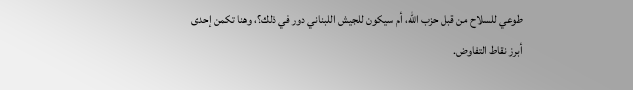طوعي للسلاح من قبل حزب الله، أم سيكون للجيش اللبناني دور في ذلك؟، وهنا تكمن إحدى أبرز نقاط التفاوض.